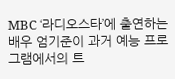MBC ‘라디오스타’에 출연하는 배우 엄기준이 과거 예능 프로그램에서의 트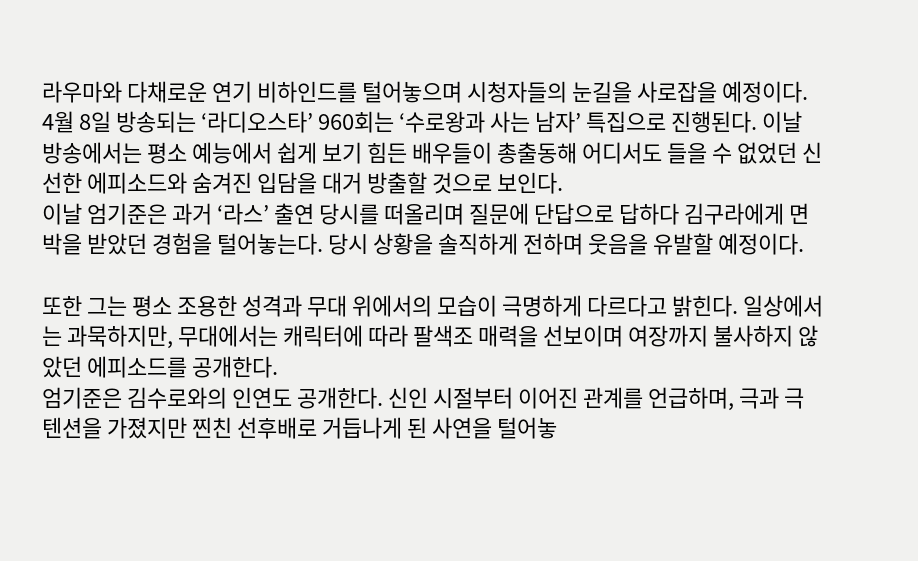라우마와 다채로운 연기 비하인드를 털어놓으며 시청자들의 눈길을 사로잡을 예정이다.
4월 8일 방송되는 ‘라디오스타’ 960회는 ‘수로왕과 사는 남자’ 특집으로 진행된다. 이날 방송에서는 평소 예능에서 쉽게 보기 힘든 배우들이 총출동해 어디서도 들을 수 없었던 신선한 에피소드와 숨겨진 입담을 대거 방출할 것으로 보인다.
이날 엄기준은 과거 ‘라스’ 출연 당시를 떠올리며 질문에 단답으로 답하다 김구라에게 면박을 받았던 경험을 털어놓는다. 당시 상황을 솔직하게 전하며 웃음을 유발할 예정이다.

또한 그는 평소 조용한 성격과 무대 위에서의 모습이 극명하게 다르다고 밝힌다. 일상에서는 과묵하지만, 무대에서는 캐릭터에 따라 팔색조 매력을 선보이며 여장까지 불사하지 않았던 에피소드를 공개한다.
엄기준은 김수로와의 인연도 공개한다. 신인 시절부터 이어진 관계를 언급하며, 극과 극 텐션을 가졌지만 찐친 선후배로 거듭나게 된 사연을 털어놓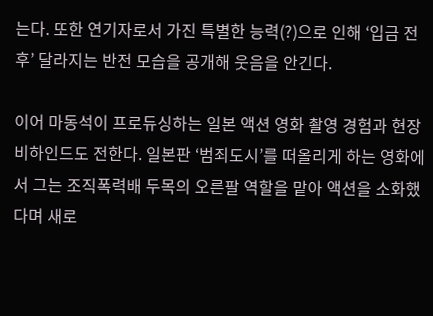는다. 또한 연기자로서 가진 특별한 능력(?)으로 인해 ‘입금 전후’ 달라지는 반전 모습을 공개해 웃음을 안긴다.

이어 마동석이 프로듀싱하는 일본 액션 영화 촬영 경험과 현장 비하인드도 전한다. 일본판 ‘범죄도시’를 떠올리게 하는 영화에서 그는 조직폭력배 두목의 오른팔 역할을 맡아 액션을 소화했다며 새로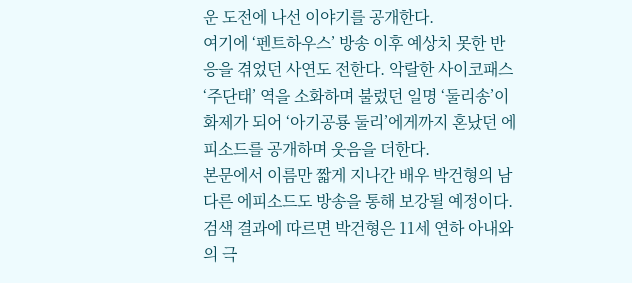운 도전에 나선 이야기를 공개한다.
여기에 ‘펜트하우스’ 방송 이후 예상치 못한 반응을 겪었던 사연도 전한다. 악랄한 사이코패스 ‘주단태’ 역을 소화하며 불렀던 일명 ‘둘리송’이 화제가 되어 ‘아기공룡 둘리’에게까지 혼났던 에피소드를 공개하며 웃음을 더한다.
본문에서 이름만 짧게 지나간 배우 박건형의 남다른 에피소드도 방송을 통해 보강될 예정이다. 검색 결과에 따르면 박건형은 11세 연하 아내와의 극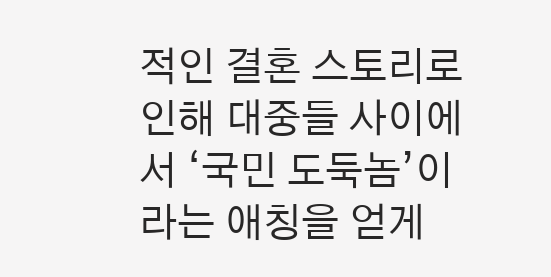적인 결혼 스토리로 인해 대중들 사이에서 ‘국민 도둑놈’이라는 애칭을 얻게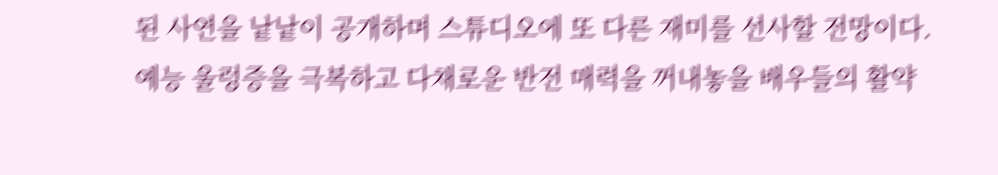된 사연을 낱낱이 공개하며 스튜디오에 또 다른 재미를 선사할 전망이다.
예능 울렁증을 극복하고 다채로운 반전 매력을 꺼내놓을 배우들의 활약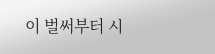이 벌써부터 시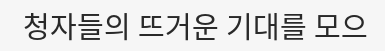청자들의 뜨거운 기대를 모으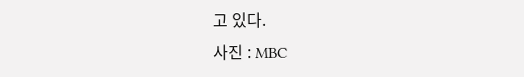고 있다.
사진 : MBC